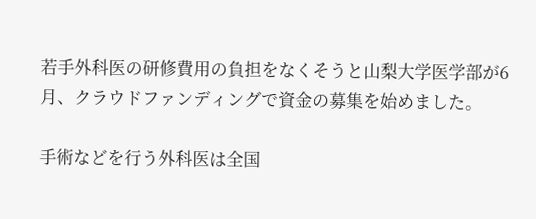若手外科医の研修費用の負担をなくそうと山梨大学医学部が6月、クラウドファンディングで資金の募集を始めました。

手術などを行う外科医は全国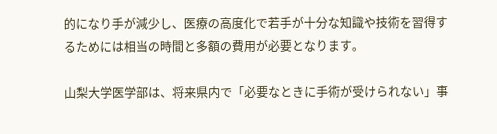的になり手が減少し、医療の高度化で若手が十分な知識や技術を習得するためには相当の時間と多額の費用が必要となります。

山梨大学医学部は、将来県内で「必要なときに手術が受けられない」事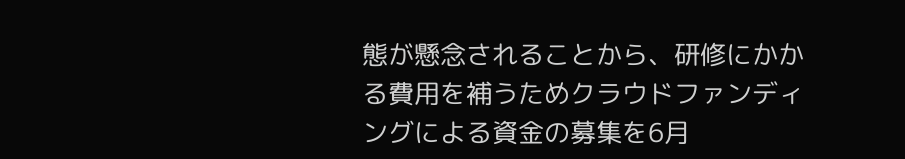態が懸念されることから、研修にかかる費用を補うためクラウドファンディングによる資金の募集を6月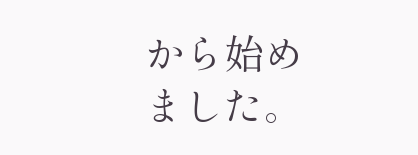から始めました。